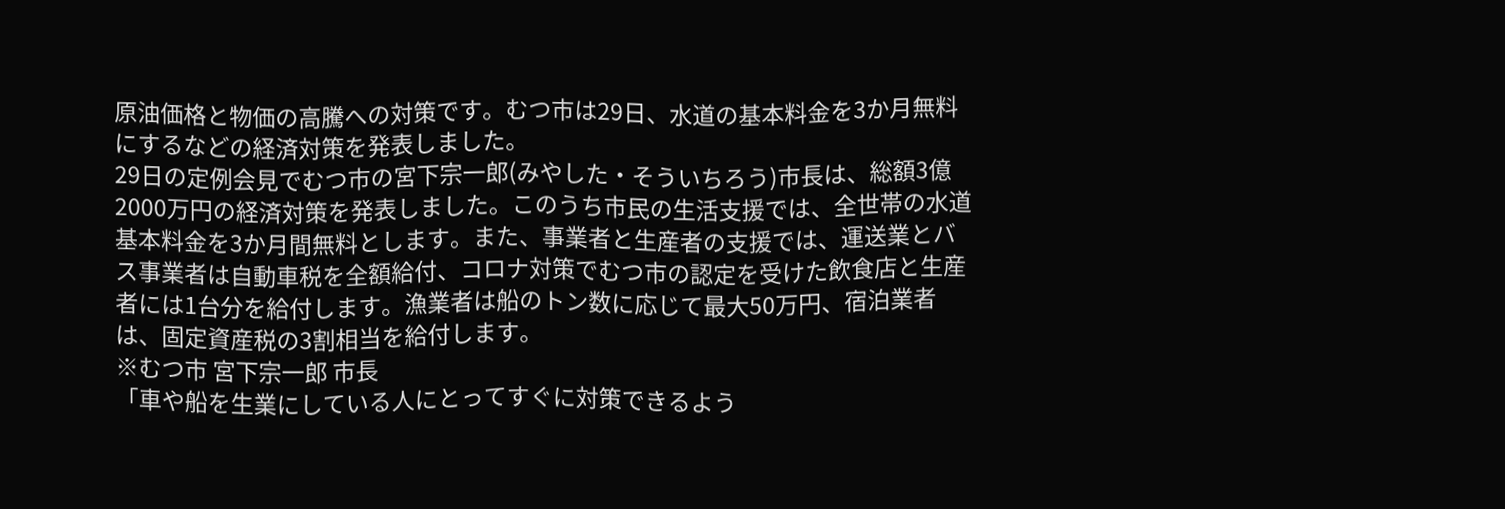原油価格と物価の高騰への対策です。むつ市は29日、水道の基本料金を3か月無料にするなどの経済対策を発表しました。
29日の定例会見でむつ市の宮下宗一郎(みやした・そういちろう)市長は、総額3億2000万円の経済対策を発表しました。このうち市民の生活支援では、全世帯の水道基本料金を3か月間無料とします。また、事業者と生産者の支援では、運送業とバス事業者は自動車税を全額給付、コロナ対策でむつ市の認定を受けた飲食店と生産者には1台分を給付します。漁業者は船のトン数に応じて最大50万円、宿泊業者は、固定資産税の3割相当を給付します。
※むつ市 宮下宗一郎 市長
「車や船を生業にしている人にとってすぐに対策できるよう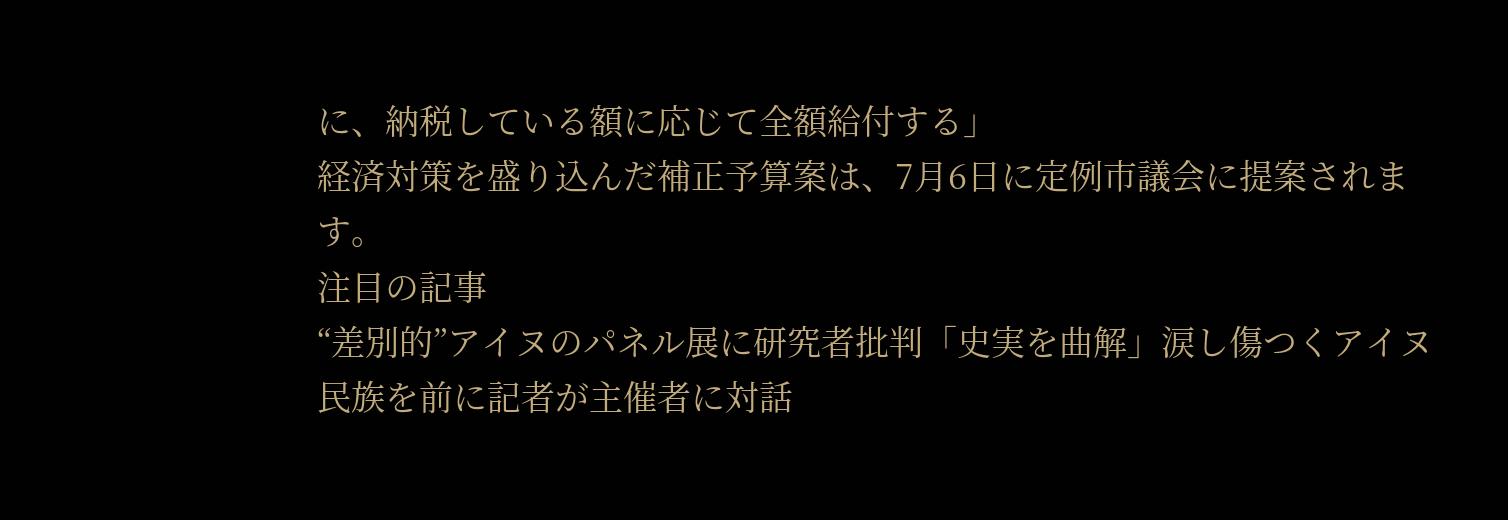に、納税している額に応じて全額給付する」
経済対策を盛り込んだ補正予算案は、7月6日に定例市議会に提案されます。
注目の記事
“差別的”アイヌのパネル展に研究者批判「史実を曲解」涙し傷つくアイヌ民族を前に記者が主催者に対話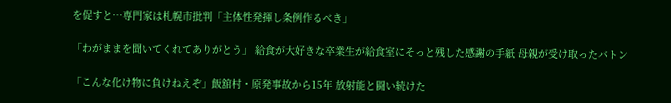を促すと…専門家は札幌市批判「主体性発揮し条例作るべき」

「わがままを聞いてくれてありがとう」 給食が大好きな卒業生が給食室にそっと残した感謝の手紙 母親が受け取ったバトン

「こんな化け物に負けねえぞ」飯舘村・原発事故から15年 放射能と闘い続けた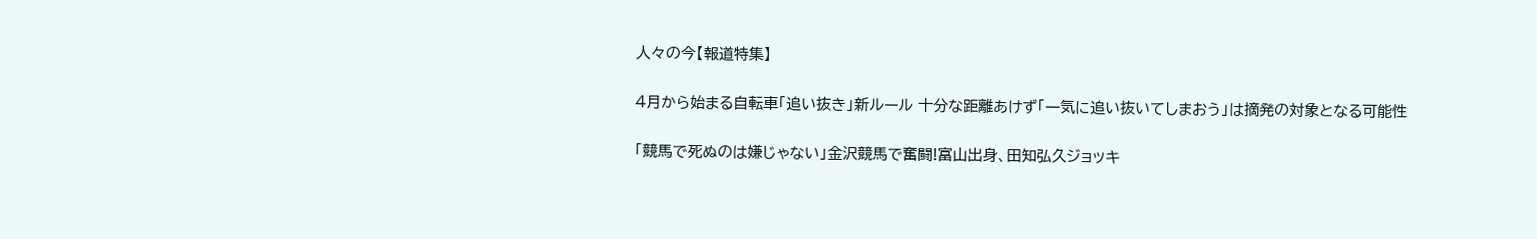人々の今【報道特集】

4月から始まる自転車「追い抜き」新ルール 十分な距離あけず「一気に追い抜いてしまおう」は摘発の対象となる可能性

「競馬で死ぬのは嫌じゃない」金沢競馬で奮闘!富山出身、田知弘久ジョッキ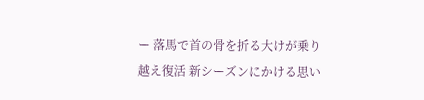ー 落馬で首の骨を折る大けが乗り越え復活 新シーズンにかける思い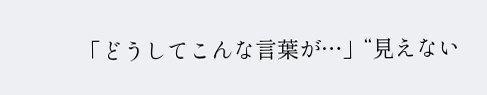「どうしてこんな言葉が…」“見えない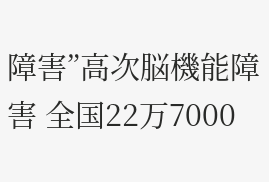障害”高次脳機能障害 全国22万7000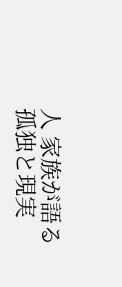人 家族が語る孤独と現実